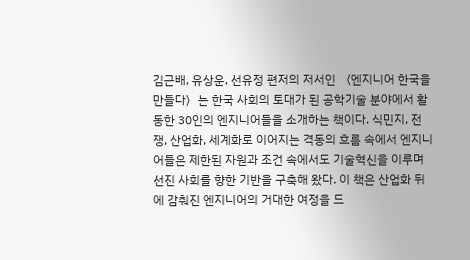김근배, 유상운, 선유정 편저의 저서인 〈엔지니어 한국을 만들다〉는 한국 사회의 토대가 된 공학기술 분야에서 활동한 30인의 엔지니어들을 소개하는 책이다. 식민지, 전쟁, 산업화, 세계화로 이어지는 격동의 흐름 속에서 엔지니어들은 제한된 자원과 조건 속에서도 기술혁신을 이루며 선진 사회를 향한 기반을 구축해 왔다. 이 책은 산업화 뒤에 감춰진 엔지니어의 거대한 여정을 드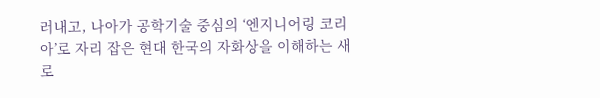러내고, 나아가 공학기술 중심의 ‘엔지니어링 코리아’로 자리 잡은 현대 한국의 자화상을 이해하는 새로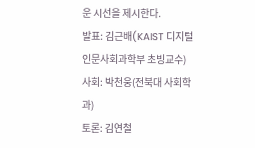운 시선을 제시한다.
발표: 김근배(KAIST 디지털인문사회과학부 초빙교수)
사회: 박천웅(전북대 사회학과)
토론: 김연철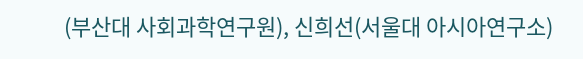(부산대 사회과학연구원), 신희선(서울대 아시아연구소)